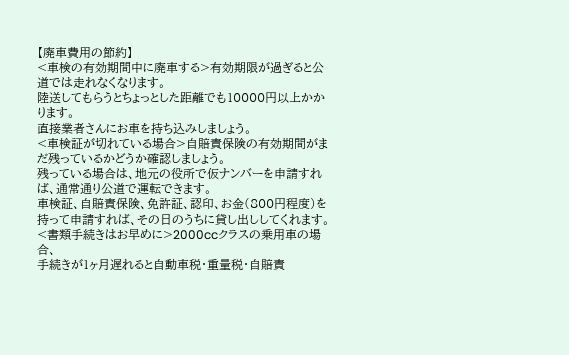【廃車費用の節約】
<車検の有効期間中に廃車する>有効期限が過ぎると公道では走れなくなります。
陸送してもらうとちょっとした距離でも10000円以上かかります。
直接業者さんにお車を持ち込みしましょう。
<車検証が切れている場合>自賠責保険の有効期間がまだ残っているかどうか確認しましょう。
残っている場合は、地元の役所で仮ナンバーを申請すれば、通常通り公道で運転できます。
車検証、自賠責保険、免許証、認印、お金(800円程度)を持って申請すれば、その日のうちに貸し出ししてくれます。
<書類手続きはお早めに>2000ccクラスの乗用車の場合、
手続きが1ヶ月遅れると自動車税・重量税・自賠責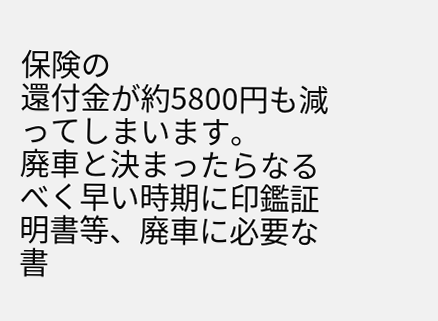保険の
還付金が約5800円も減ってしまいます。
廃車と決まったらなるべく早い時期に印鑑証明書等、廃車に必要な書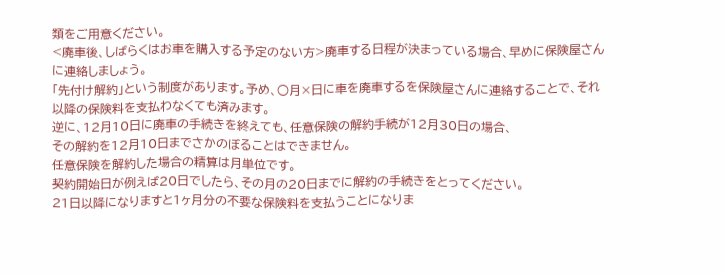類をご用意ください。
<廃車後、しばらくはお車を購入する予定のない方>廃車する日程が決まっている場合、早めに保険屋さんに連絡しましょう。
「先付け解約」という制度があります。予め、○月×日に車を廃車するを保険屋さんに連絡することで、それ以降の保険料を支払わなくても済みます。
逆に、12月10日に廃車の手続きを終えても、任意保険の解約手続が12月30日の場合、
その解約を12月10日までさかのぼることはできません。
任意保険を解約した場合の精算は月単位です。
契約開始日が例えば20日でしたら、その月の20日までに解約の手続きをとってください。
21日以降になりますと1ヶ月分の不要な保険料を支払うことになりま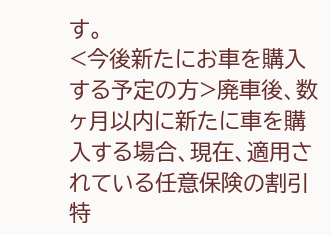す。
<今後新たにお車を購入する予定の方>廃車後、数ヶ月以内に新たに車を購入する場合、現在、適用されている任意保険の割引特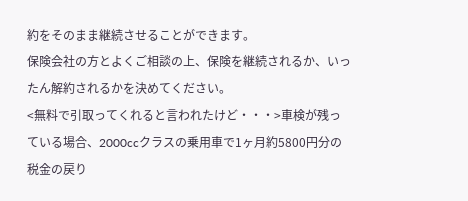約をそのまま継続させることができます。
保険会社の方とよくご相談の上、保険を継続されるか、いったん解約されるかを決めてください。
<無料で引取ってくれると言われたけど・・・>車検が残っている場合、2000ccクラスの乗用車で1ヶ月約5800円分の税金の戻り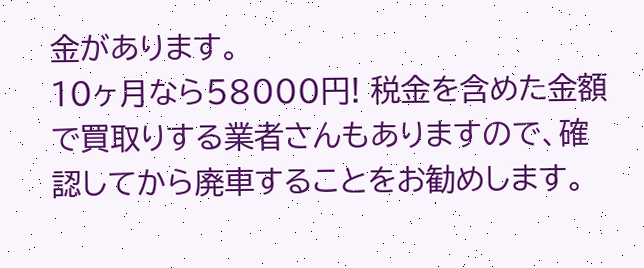金があります。
10ヶ月なら58000円! 税金を含めた金額で買取りする業者さんもありますので、確認してから廃車することをお勧めします。